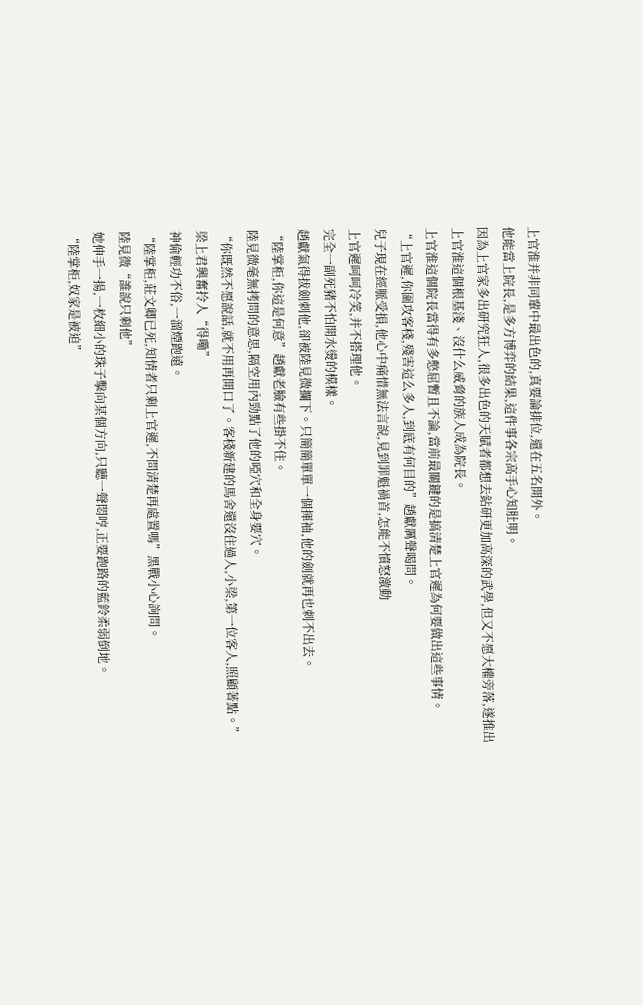上官淮并非同輩中最出色的,真要論排位,還在五名開外。
他能當上院長,是多方博弈的結果,這件事各宗高手心知肚明。
因為上官家多出研究狂人,很多出色的天賦者都想去鉆研更加高深的武學,但又不愿大權旁落,遂推出上官淮這個根基淺、沒什么威脅的族人成為院長。
上官淮這個院長當得有多憋屈暫且不論,當前最關鍵的是搞清楚上官遲為何要做出這些事情。
“上官遲,你圍攻客棧,殘害這么多人,到底有何目的”趙獻厲聲喝問。
兒子現在經脈受損,他心中痛惜無法言說,見到罪魁禍首,怎能不憤怒激動
上官遲呵呵冷笑,并不搭理他。
完全一副死豬不怕開水燙的模樣。
趙獻氣得拔劍刺他,卻被陸見微攔下。只簡簡單單一個揮袖,他的劍就再也刺不出去。
“陸掌柜,你這是何意”趙獻老臉有些掛不住。
陸見微毫無拷問的意思,隔空用內勁點了他的啞穴和全身要穴。
“你既然不愿說話,就不用再開口了。客棧新建的馬舍還沒住過人,小梁,第一位客人,照顧著點。”
梁上君興奮拎人“得嘞”
神偷輕功不俗,一溜煙跑遠。
“陸掌柜,莊文卿已死,知情者只剩上官遲,不問清楚再處置嗎”黑戰小心詢問。
陸見微“誰說只剩他”
她伸手一揚,一枚細小的珠子擊向某個方向,只聽一聲悶哼,正要跑路的藍鈴柔弱倒地。
“陸掌柜,奴家是被迫”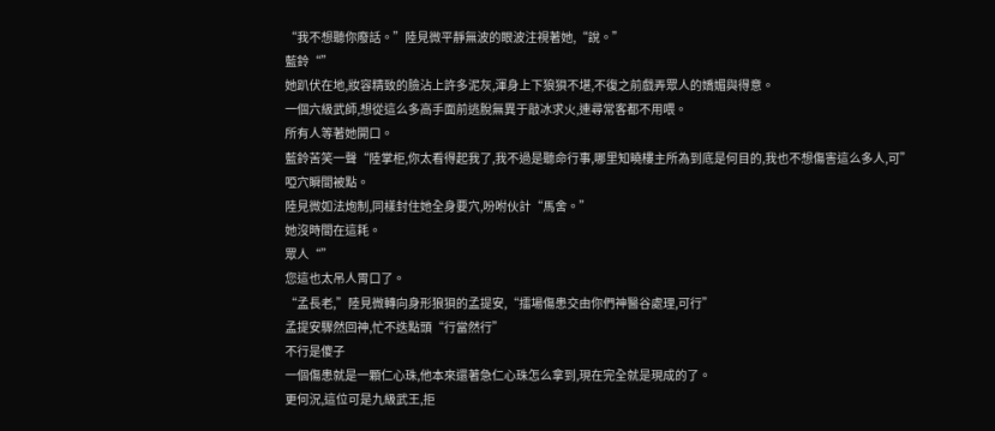“我不想聽你廢話。”陸見微平靜無波的眼波注視著她,“說。”
藍鈴“”
她趴伏在地,妝容精致的臉沾上許多泥灰,渾身上下狼狽不堪,不復之前戲弄眾人的嬌媚與得意。
一個六級武師,想從這么多高手面前逃脫無異于敲冰求火,連尋常客都不用喂。
所有人等著她開口。
藍鈴苦笑一聲“陸掌柜,你太看得起我了,我不過是聽命行事,哪里知曉樓主所為到底是何目的,我也不想傷害這么多人,可”
啞穴瞬間被點。
陸見微如法炮制,同樣封住她全身要穴,吩咐伙計“馬舍。”
她沒時間在這耗。
眾人“”
您這也太吊人胃口了。
“孟長老,”陸見微轉向身形狼狽的孟提安,“擂場傷患交由你們神醫谷處理,可行”
孟提安驟然回神,忙不迭點頭“行當然行”
不行是傻子
一個傷患就是一顆仁心珠,他本來還著急仁心珠怎么拿到,現在完全就是現成的了。
更何況,這位可是九級武王,拒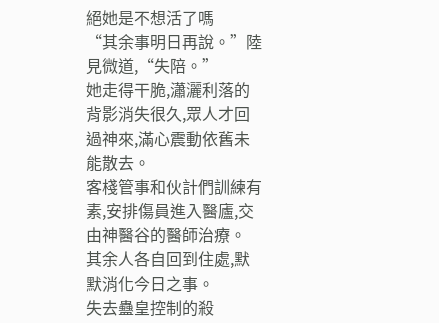絕她是不想活了嗎
“其余事明日再說。”陸見微道,“失陪。”
她走得干脆,瀟灑利落的背影消失很久,眾人才回過神來,滿心震動依舊未能散去。
客棧管事和伙計們訓練有素,安排傷員進入醫廬,交由神醫谷的醫師治療。
其余人各自回到住處,默默消化今日之事。
失去蠱皇控制的殺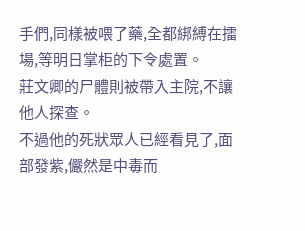手們,同樣被喂了藥,全都綁縛在擂場,等明日掌柜的下令處置。
莊文卿的尸體則被帶入主院,不讓他人探查。
不過他的死狀眾人已經看見了,面部發紫,儼然是中毒而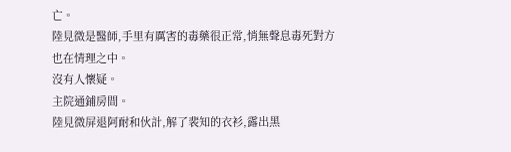亡。
陸見微是醫師,手里有厲害的毒藥很正常,悄無聲息毒死對方也在情理之中。
沒有人懷疑。
主院通鋪房間。
陸見微屏退阿耐和伙計,解了裴知的衣衫,露出黑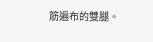筋遍布的雙腿。